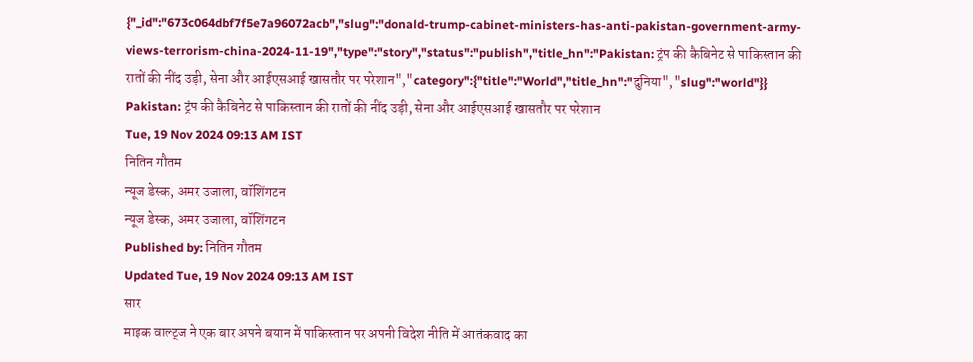{"_id":"673c064dbf7f5e7a96072acb","slug":"donald-trump-cabinet-ministers-has-anti-pakistan-government-army-views-terrorism-china-2024-11-19","type":"story","status":"publish","title_hn":"Pakistan: ट्रंप की कैबिनेट से पाकिस्तान की रातों की नींद उड़ी, सेना और आईएसआई खासतौर पर परेशान","category":{"title":"World","title_hn":"दुनिया","slug":"world"}}
Pakistan: ट्रंप की कैबिनेट से पाकिस्तान की रातों की नींद उड़ी, सेना और आईएसआई खासतौर पर परेशान
Tue, 19 Nov 2024 09:13 AM IST
नितिन गौतम
न्यूज डेस्क, अमर उजाला, वॉशिंगटन
न्यूज डेस्क, अमर उजाला, वॉशिंगटन
Published by: नितिन गौतम
Updated Tue, 19 Nov 2024 09:13 AM IST
सार
माइक वाल्ट्ज ने एक बार अपने बयान में पाकिस्तान पर अपनी विदेश नीति में आतंकवाद का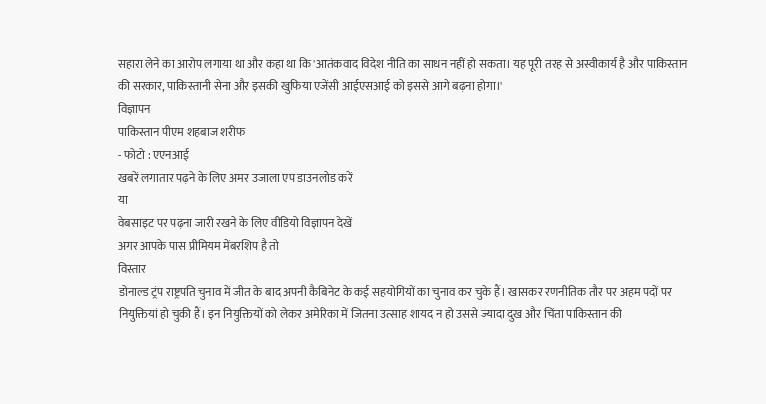सहारा लेने का आरोप लगाया था और कहा था कि 'आतंकवाद विदेश नीति का साधन नहीं हो सकता। यह पूरी तरह से अस्वीकार्य है और पाकिस्तान की सरकार, पाकिस्तानी सेना और इसकी खुफिया एजेंसी आईएसआई को इससे आगे बढ़ना होगा।'
विज्ञापन
पाकिस्तान पीएम शहबाज शरीफ
- फोटो : एएनआई
खबरें लगातार पढ़ने के लिए अमर उजाला एप डाउनलोड करें
या
वेबसाइट पर पढ़ना जारी रखने के लिए वीडियो विज्ञापन देखें
अगर आपके पास प्रीमियम मेंबरशिप है तो
विस्तार
डोनाल्ड ट्रंप राष्ट्रपति चुनाव में जीत के बाद अपनी कैबिनेट के कई सहयोगियों का चुनाव कर चुके हैं। खासकर रणनीतिक तौर पर अहम पदों पर नियुक्तियां हो चुकी हैं। इन नियुक्तियों को लेकर अमेरिका में जितना उत्साह शायद न हो उससे ज्यादा दुख और चिंता पाकिस्तान की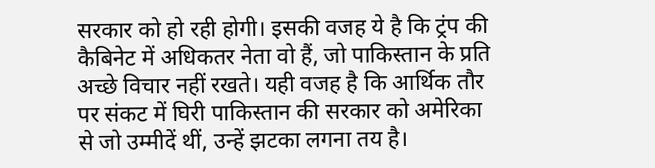सरकार को हो रही होगी। इसकी वजह ये है कि ट्रंप की कैबिनेट में अधिकतर नेता वो हैं, जो पाकिस्तान के प्रति अच्छे विचार नहीं रखते। यही वजह है कि आर्थिक तौर पर संकट में घिरी पाकिस्तान की सरकार को अमेरिका से जो उम्मीदें थीं, उन्हें झटका लगना तय है।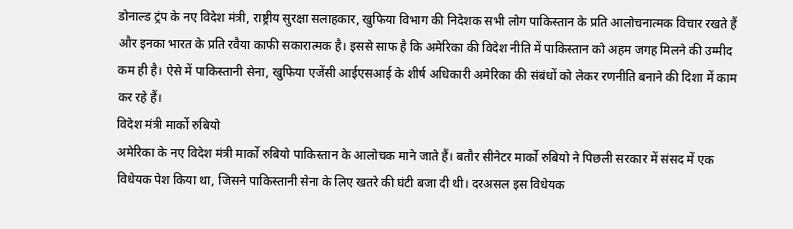डोनाल्ड ट्रंप के नए विदेश मंत्री, राष्ट्रीय सुरक्षा सलाहकार, खुफिया विभाग की निदेशक सभी लोग पाकिस्तान के प्रति आलोचनात्मक विचार रखते हैं और इनका भारत के प्रति रवैया काफी सकारात्मक है। इससे साफ है कि अमेरिका की विदेश नीति में पाकिस्तान को अहम जगह मिलने की उम्मीद कम ही है। ऐसे में पाकिस्तानी सेना, खुफिया एजेंसी आईएसआई के शीर्ष अधिकारी अमेरिका की संबंधों को लेकर रणनीति बनाने की दिशा में काम कर रहे हैं।
विदेश मंत्री मार्को रुबियो
अमेरिका के नए विदेश मंत्री मार्को रुबियो पाकिस्तान के आलोचक माने जाते हैं। बतौर सीनेटर मार्को रुबियो ने पिछली सरकार में संसद में एक विधेयक पेश किया था, जिसने पाकिस्तानी सेना के लिए खतरे की घंटी बजा दी थी। दरअसल इस विधेयक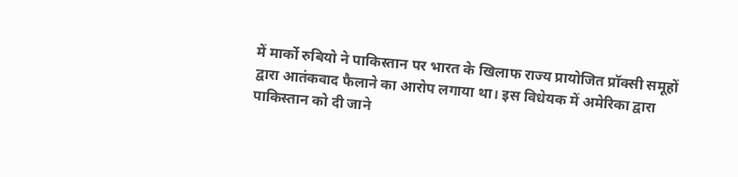में मार्को रुबियो ने पाकिस्तान पर भारत के खिलाफ राज्य प्रायोजित प्रॉक्सी समूहों द्वारा आतंकवाद फैलाने का आरोप लगाया था। इस विधेयक में अमेरिका द्वारा पाकिस्तान को दी जाने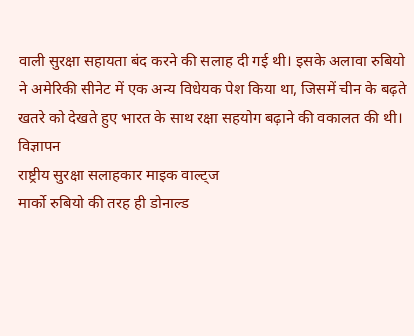वाली सुरक्षा सहायता बंद करने की सलाह दी गई थी। इसके अलावा रुबियो ने अमेरिकी सीनेट में एक अन्य विधेयक पेश किया था, जिसमें चीन के बढ़ते खतरे को देखते हुए भारत के साथ रक्षा सहयोग बढ़ाने की वकालत की थी।
विज्ञापन
राष्ट्रीय सुरक्षा सलाहकार माइक वाल्ट्ज
मार्को रुबियो की तरह ही डोनाल्ड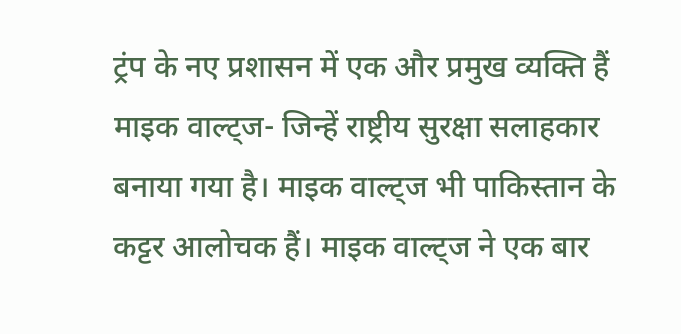ट्रंप के नए प्रशासन में एक और प्रमुख व्यक्ति हैं माइक वाल्ट्ज- जिन्हें राष्ट्रीय सुरक्षा सलाहकार बनाया गया है। माइक वाल्ट्ज भी पाकिस्तान के कट्टर आलोचक हैं। माइक वाल्ट्ज ने एक बार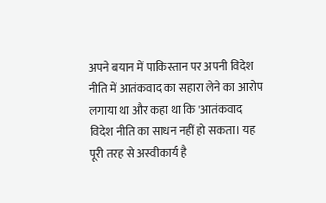अपने बयान में पाकिस्तान पर अपनी विदेश नीति में आतंकवाद का सहारा लेने का आरोप लगाया था और कहा था कि 'आतंकवाद विदेश नीति का साधन नहीं हो सकता। यह पूरी तरह से अस्वीकार्य है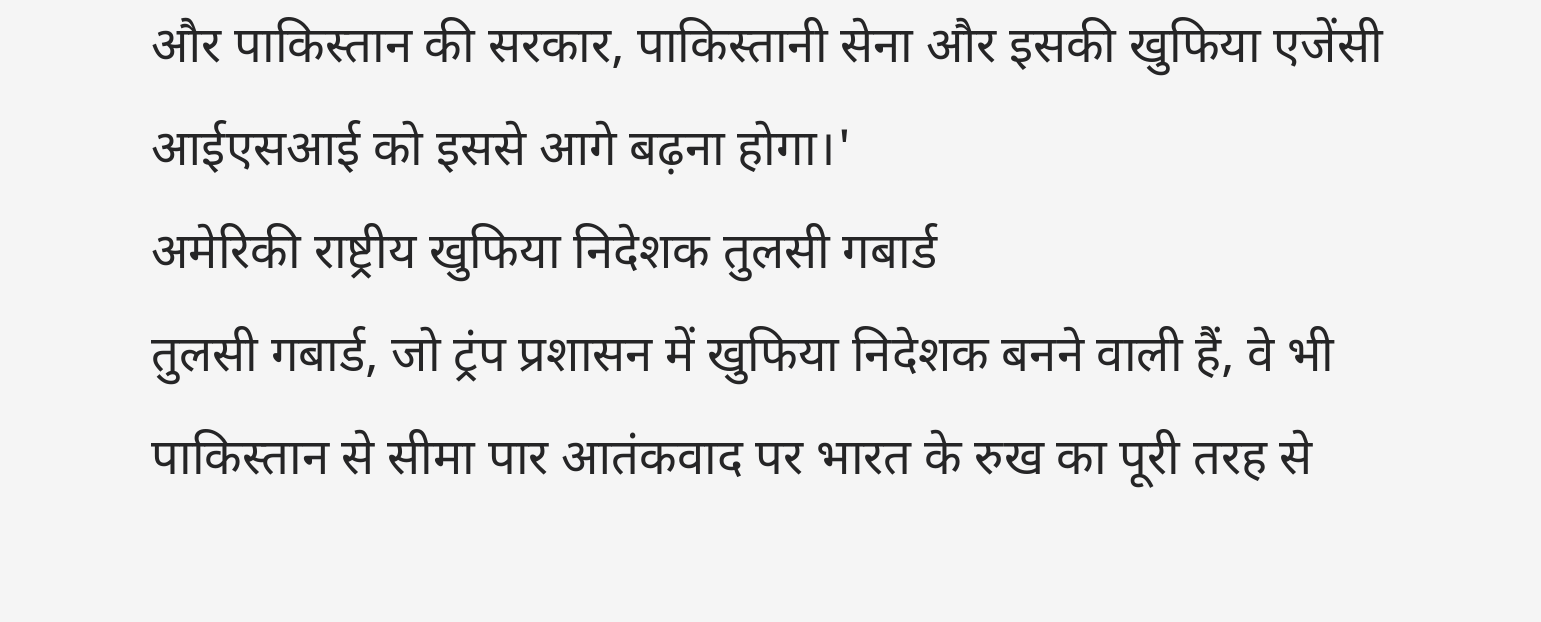और पाकिस्तान की सरकार, पाकिस्तानी सेना और इसकी खुफिया एजेंसी आईएसआई को इससे आगे बढ़ना होगा।'
अमेरिकी राष्ट्रीय खुफिया निदेशक तुलसी गबार्ड
तुलसी गबार्ड, जो ट्रंप प्रशासन में खुफिया निदेशक बनने वाली हैं, वे भी पाकिस्तान से सीमा पार आतंकवाद पर भारत के रुख का पूरी तरह से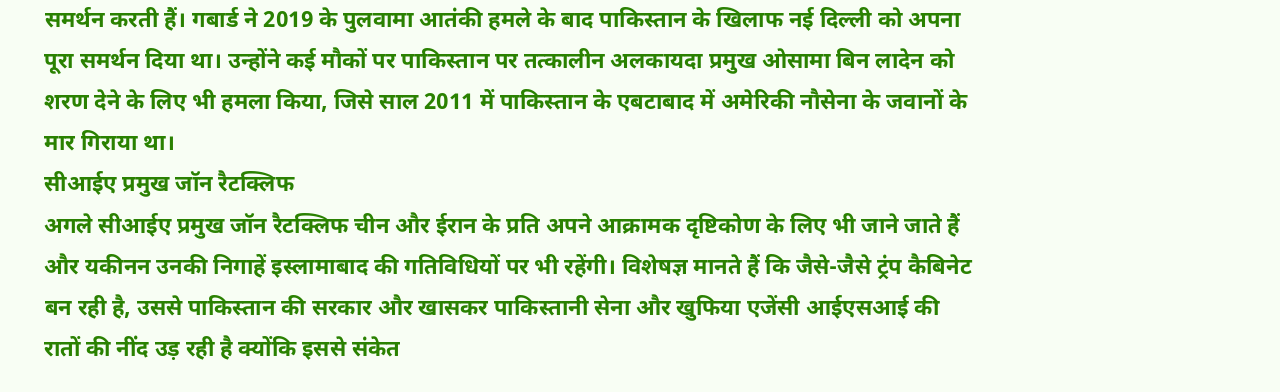समर्थन करती हैं। गबार्ड ने 2019 के पुलवामा आतंकी हमले के बाद पाकिस्तान के खिलाफ नई दिल्ली को अपना पूरा समर्थन दिया था। उन्होंने कई मौकों पर पाकिस्तान पर तत्कालीन अलकायदा प्रमुख ओसामा बिन लादेन को शरण देने के लिए भी हमला किया, जिसे साल 2011 में पाकिस्तान के एबटाबाद में अमेरिकी नौसेना के जवानों के मार गिराया था।
सीआईए प्रमुख जॉन रैटक्लिफ
अगले सीआईए प्रमुख जॉन रैटक्लिफ चीन और ईरान के प्रति अपने आक्रामक दृष्टिकोण के लिए भी जाने जाते हैं और यकीनन उनकी निगाहें इस्लामाबाद की गतिविधियों पर भी रहेंगी। विशेषज्ञ मानते हैं कि जैसे-जैसे ट्रंप कैबिनेट बन रही है, उससे पाकिस्तान की सरकार और खासकर पाकिस्तानी सेना और खुफिया एजेंसी आईएसआई की रातों की नींद उड़ रही है क्योंकि इससे संकेत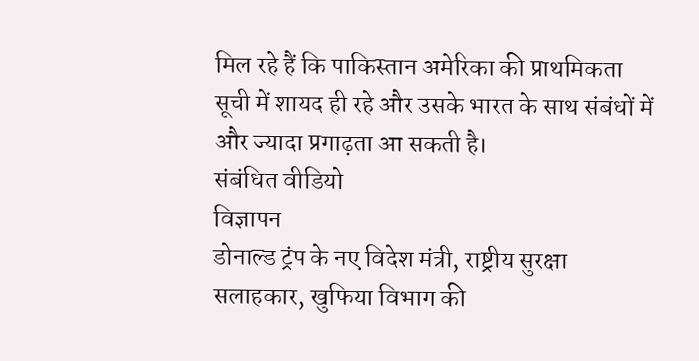मिल रहे हैं कि पाकिस्तान अमेरिका की प्राथमिकता सूची में शायद ही रहे और उसके भारत के साथ संबंधों में और ज्यादा प्रगाढ़ता आ सकती है।
संबंधित वीडियो
विज्ञापन
डोनाल्ड ट्रंप के नए विदेश मंत्री, राष्ट्रीय सुरक्षा सलाहकार, खुफिया विभाग की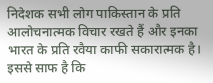निदेशक सभी लोग पाकिस्तान के प्रति आलोचनात्मक विचार रखते हैं और इनका भारत के प्रति रवैया काफी सकारात्मक है। इससे साफ है कि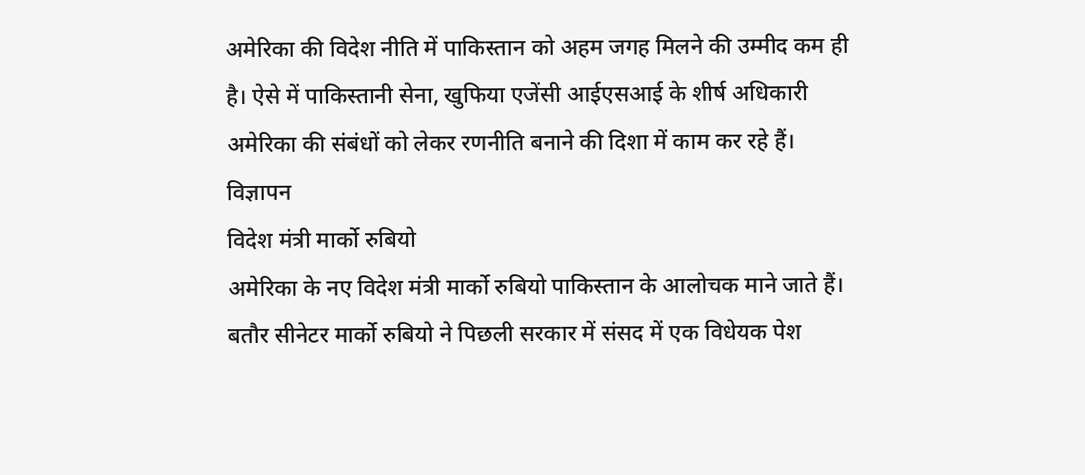अमेरिका की विदेश नीति में पाकिस्तान को अहम जगह मिलने की उम्मीद कम ही है। ऐसे में पाकिस्तानी सेना, खुफिया एजेंसी आईएसआई के शीर्ष अधिकारी अमेरिका की संबंधों को लेकर रणनीति बनाने की दिशा में काम कर रहे हैं।
विज्ञापन
विदेश मंत्री मार्को रुबियो
अमेरिका के नए विदेश मंत्री मार्को रुबियो पाकिस्तान के आलोचक माने जाते हैं। बतौर सीनेटर मार्को रुबियो ने पिछली सरकार में संसद में एक विधेयक पेश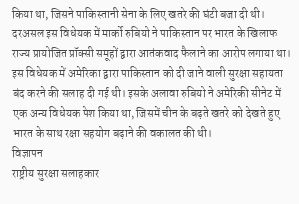किया था, जिसने पाकिस्तानी सेना के लिए खतरे की घंटी बजा दी थी। दरअसल इस विधेयक में मार्को रुबियो ने पाकिस्तान पर भारत के खिलाफ राज्य प्रायोजित प्रॉक्सी समूहों द्वारा आतंकवाद फैलाने का आरोप लगाया था। इस विधेयक में अमेरिका द्वारा पाकिस्तान को दी जाने वाली सुरक्षा सहायता बंद करने की सलाह दी गई थी। इसके अलावा रुबियो ने अमेरिकी सीनेट में एक अन्य विधेयक पेश किया था, जिसमें चीन के बढ़ते खतरे को देखते हुए भारत के साथ रक्षा सहयोग बढ़ाने की वकालत की थी।
विज्ञापन
राष्ट्रीय सुरक्षा सलाहकार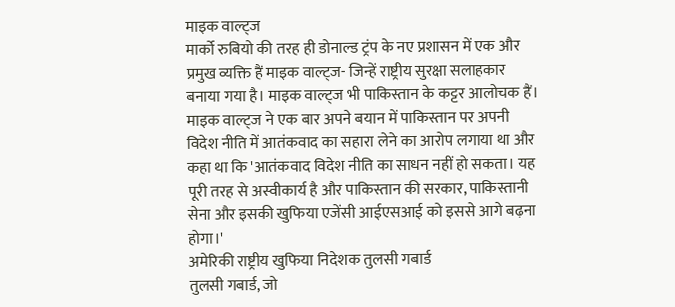माइक वाल्ट्ज
मार्को रुबियो की तरह ही डोनाल्ड ट्रंप के नए प्रशासन में एक और प्रमुख व्यक्ति हैं माइक वाल्ट्ज- जिन्हें राष्ट्रीय सुरक्षा सलाहकार बनाया गया है। माइक वाल्ट्ज भी पाकिस्तान के कट्टर आलोचक हैं। माइक वाल्ट्ज ने एक बार अपने बयान में पाकिस्तान पर अपनी विदेश नीति में आतंकवाद का सहारा लेने का आरोप लगाया था और कहा था कि 'आतंकवाद विदेश नीति का साधन नहीं हो सकता। यह पूरी तरह से अस्वीकार्य है और पाकिस्तान की सरकार, पाकिस्तानी सेना और इसकी खुफिया एजेंसी आईएसआई को इससे आगे बढ़ना होगा।'
अमेरिकी राष्ट्रीय खुफिया निदेशक तुलसी गबार्ड
तुलसी गबार्ड, जो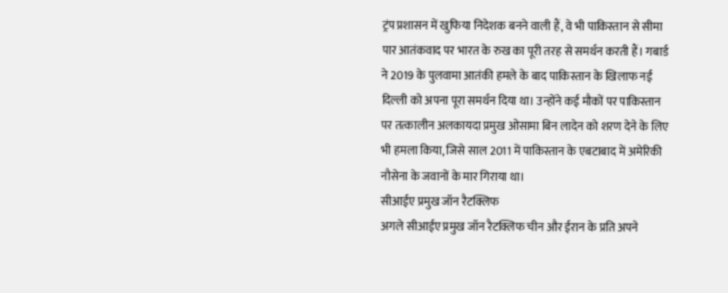ट्रंप प्रशासन में खुफिया निदेशक बनने वाली हैं, वे भी पाकिस्तान से सीमा पार आतंकवाद पर भारत के रुख का पूरी तरह से समर्थन करती हैं। गबार्ड ने 2019 के पुलवामा आतंकी हमले के बाद पाकिस्तान के खिलाफ नई दिल्ली को अपना पूरा समर्थन दिया था। उन्होंने कई मौकों पर पाकिस्तान पर तत्कालीन अलकायदा प्रमुख ओसामा बिन लादेन को शरण देने के लिए भी हमला किया, जिसे साल 2011 में पाकिस्तान के एबटाबाद में अमेरिकी नौसेना के जवानों के मार गिराया था।
सीआईए प्रमुख जॉन रैटक्लिफ
अगले सीआईए प्रमुख जॉन रैटक्लिफ चीन और ईरान के प्रति अपने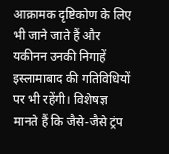आक्रामक दृष्टिकोण के लिए भी जाने जाते हैं और यकीनन उनकी निगाहें इस्लामाबाद की गतिविधियों पर भी रहेंगी। विशेषज्ञ मानते हैं कि जैसे-जैसे ट्रंप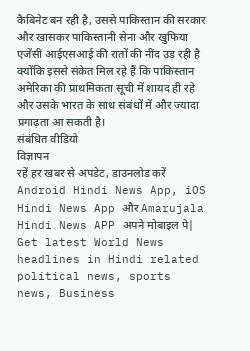कैबिनेट बन रही है, उससे पाकिस्तान की सरकार और खासकर पाकिस्तानी सेना और खुफिया एजेंसी आईएसआई की रातों की नींद उड़ रही है क्योंकि इससे संकेत मिल रहे हैं कि पाकिस्तान अमेरिका की प्राथमिकता सूची में शायद ही रहे और उसके भारत के साथ संबंधों में और ज्यादा प्रगाढ़ता आ सकती है।
संबंधित वीडियो
विज्ञापन
रहें हर खबर से अपडेट, डाउनलोड करें Android Hindi News App, iOS Hindi News App और Amarujala Hindi News APP अपने मोबाइल पे|
Get latest World News headlines in Hindi related political news, sports news, Business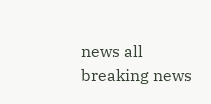news all breaking news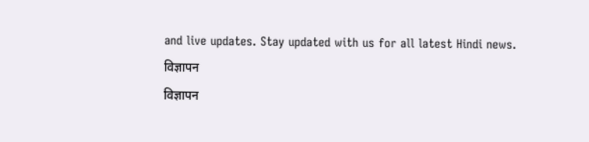and live updates. Stay updated with us for all latest Hindi news.
विज्ञापन
विज्ञापन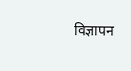विज्ञापन